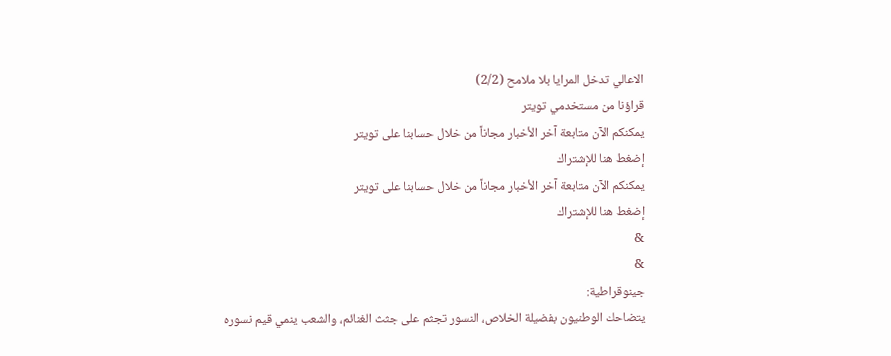الاعالي تدخل المرايا بلا ملامح (2/2)
قراؤنا من مستخدمي تويتر
يمكنكم الآن متابعة آخر الأخبار مجاناً من خلال حسابنا على تويتر
إضغط هنا للإشتراك
يمكنكم الآن متابعة آخر الأخبار مجاناً من خلال حسابنا على تويتر
إضغط هنا للإشتراك
&
&
جينوقراطية:
يتضاحك الوطنيون بفضيلة الخلاص، النسور تجثم على جثث الغنائم، والشعب ينمي قيم نسوره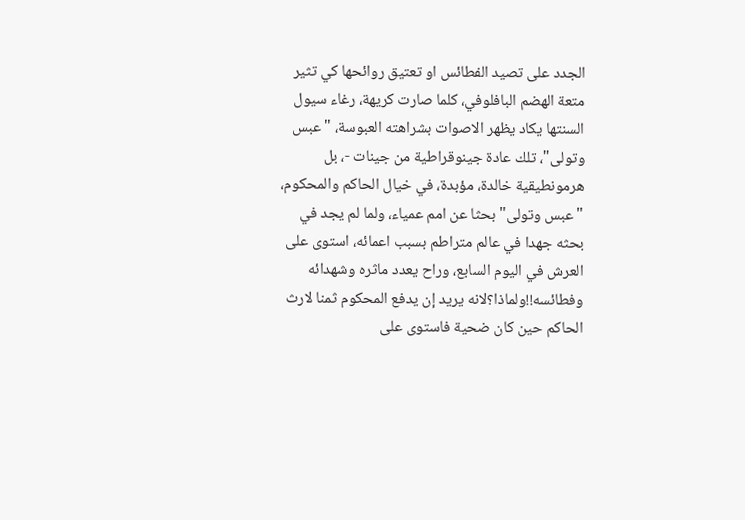الجدد على تصيد الفطائس او تعتيق روائحها كي تثير متعة الهضم البافلوفي، كلما صارت كريهة، رغاء سيول السنتها يكاد يظهر الاصوات بشراهته العبوسة، "عبس وتولى"، تلك عادة جينوقراطية من جينات -، بل هرمونطيقية خالدة، مؤبدة، في خيال الحاكم والمحكوم، "عبس وتولى" بحثا عن امم عمياء، ولما لم يجد في بحثه جهدا في عالم متراطم بسبب اعمائه، استوى على العرش في اليوم السابع، وراح يعدد ماثره وشهدائه وفطائسه!!ولماذا؟لانه يريد إن يدفع المحكوم ثمنا لارث الحاكم حين كان ضحية فاستوى على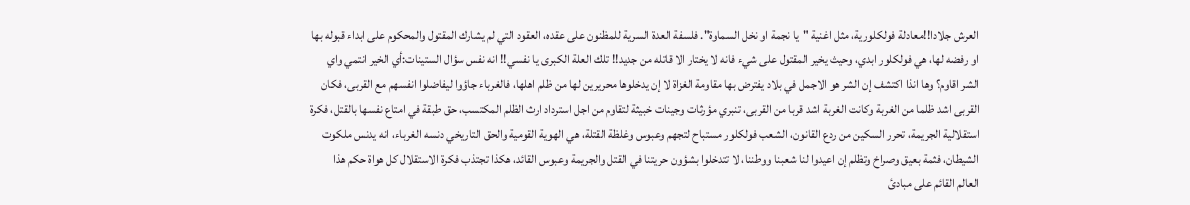العرش جلادا!!معادلة فولكلورية، مثل اغنية "يا نجمة او نخل السماوة". فلسفة العدة السرية للمظنون على عقده، العقود التي لم يشارك المقتول والمحكوم على ابداء قبوله بها او رفضه لها، هي فولكلور ابدي، وحيث يخير المقتول على شيء فانه لا يختار الا قاتله من جديد!! تلك العلة الكبرى يا نفسي!! انه نفس سؤال الستينات:أي الخير انتمي واي الشر اقاوم؟ وها انذا اكتشف إن الشر هو الاجمل في بلاد يفترض بها مقاومة الغزاة لا إن يدخلوها محريرين لها من ظلم اهلها، فالغرباء جاؤوا ليفاضلوا انفسهم مع القربى، فكان القربى اشد ظلما من الغربة وكانت الغربة اشد قربا من القربى، تنبري مؤرثات وجينات خبيثة لتقاوم من اجل استرداد ارث الظلم المكتسب، حق طبقة في امتاع نفسها بالقتل، فكرة استقلالية الجريمة، تحرر السكين من ردع القانون، الشعب فولكلور مستباح لتجهم وعبوس وغلظة القتلة، هي الهوية القومية والحق التاريخي دنسه الغرباء، انه يدنس ملكوت الشيطان، فثمة بعيق وصراخ وتظلم إن اعيدوا لنا شعبنا ووطننا، لا تتدخلوا بشؤون حريتنا في القتل والجريمة وعبوس القائد، هكذا تجتذب فكرة الاستقلال كل هواة حكم هذا العالم القائم على مبادئ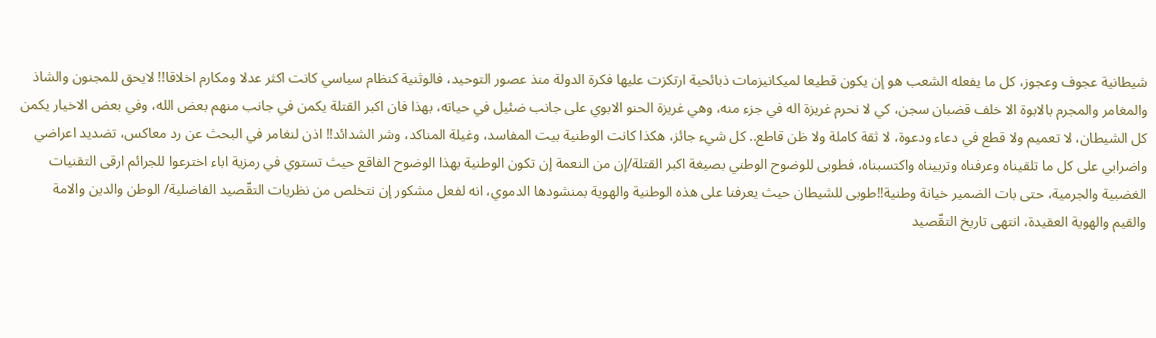شيطانية عجوف وعجوز، كل ما يفعله الشعب هو إن يكون قطيعا لميكانيزمات ذبائحية ارتكزت عليها فكرة الدولة منذ عصور التوحيد، فالوثنية كنظام سياسي كانت اكثر عدلا ومكارم اخلاقا!! لايحق للمجنون والشاذ والمغامر والمجرم بالابوة الا خلف قضبان سجن، كي لا نحرم غريزة اله في جزء منه، وهي غريزة الحنو الابوي على جانب ضئيل في حياته، بهذا فان اكبر القتلة يكمن في جانب منهم بعض الله، وفي بعض الاخيار يكمن كل الشيطان، لا تعميم ولا قطع في دعاء ودعوة، لا ثقة كاملة ولا ظن قاطع.. كل شيء جائز، هكذا كانت الوطنية بيت المفاسد، وغيلة المناكد، وشر الشدائد!! اذن لنغامر في البحث عن رد معاكس، تضديد اعراضي واضرابي على كل ما تلقيناه وعرفناه وتربيناه واكتسبناه، فطوبى للوضوح الوطني بصيغة اكبر القتلة/إن من النعمة إن تكون الوطنية بهذا الوضوح الفاقع حيث تستوي في رمزية اباء اخترعوا للجرائم ارقى التقنيات الغضبية والجرمية، حتى بات الضمير خيانة وطنية!!طوبى للشيطان حيث يعرفنا على هذه الوطنية والهوية بمنشودها الدموي، انه لفعل مشكور إن نتخلص من نظريات التقّصيد الفاضلية/ الوطن والدين والامة والقيم والهوية العقيدة، انتهى تاريخ التقّصيد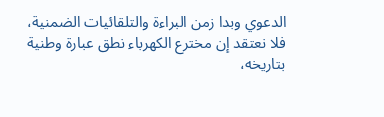الدعوي وبدا زمن البراءة والتلقائيات الضمنية، فلا نعتقد إن مخترع الكهرباء نطق عبارة وطنية بتاريخه،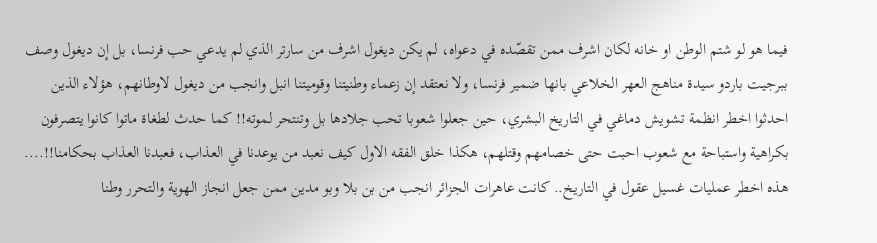فيما هو لو شتم الوطن او خانه لكان اشرف ممن تقصّده في دعواه، لم يكن ديغول اشرف من سارتر الذي لم يدعي حب فرنسا، بل إن ديغول وصف ببرجيت باردو سيدة مناهج العهر الخلاعي بانها ضمير فرنسا، ولا نعتقد إن زعماء وطنيتنا وقوميتنا انبل وانجب من ديغول لاوطانهم، هؤلاء الذين احدثوا اخطر انظمة تشويش دماغي في التاريخ البشري، حين جعلوا شعوبا تحب جلادها بل وتنتحر لموته!! كما حدث لطغاة ماتوا كانوا يتصرفون بكراهية واستباحة مع شعوب احبت حتى خصامهم وقتلهم، هكذا خلق الفقه الاول كيف نعبد من يوعدنا في العذاب، فعبدنا العذاب بحكامنا!!.... هذه اخطر عمليات غسيل عقول في التاريخ.. كانت عاهرات الجزائر انجب من بن بلا وبو مدين ممن جعل انجاز الهوية والتحرر وطنا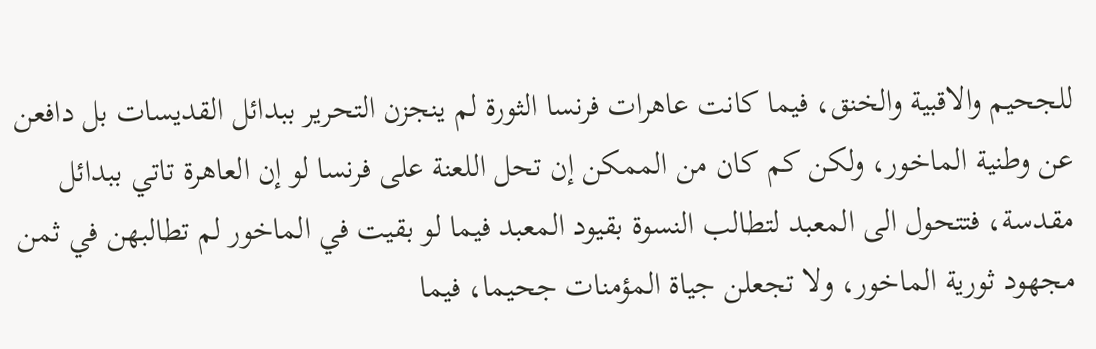للجحيم والاقبية والخنق، فيما كانت عاهرات فرنسا الثورة لم ينجزن التحرير ببدائل القديسات بل دافعن عن وطنية الماخور، ولكن كم كان من الممكن إن تحل اللعنة على فرنسا لو إن العاهرة تاتي ببدائل مقدسة، فتتحول الى المعبد لتطالب النسوة بقيود المعبد فيما لو بقيت في الماخور لم تطالبهن في ثمن مجهود ثورية الماخور، ولا تجعلن جياة المؤمنات جحيما، فيما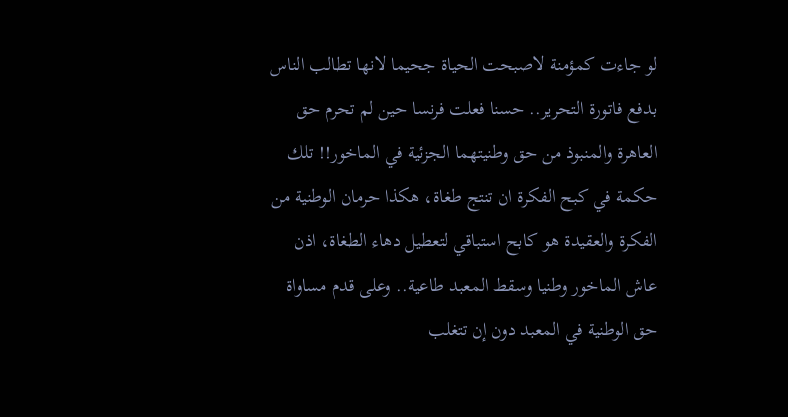لو جاءت كمؤمنة لاصبحت الحياة جحيما لانها تطالب الناس بدفع فاتورة التحرير.. حسنا فعلت فرنسا حين لم تحرم حق العاهرة والمنبوذ من حق وطنيتهما الجزئية في الماخور!! تلك حكمة في كبح الفكرة ان تنتج طغاة، هكذا حرمان الوطنية من الفكرة والعقيدة هو كابح استباقي لتعطيل دهاء الطغاة، اذن عاش الماخور وطنيا وسقط المعبد طاعية.. وعلى قدم مساواة حق الوطنية في المعبد دون إن تتغلب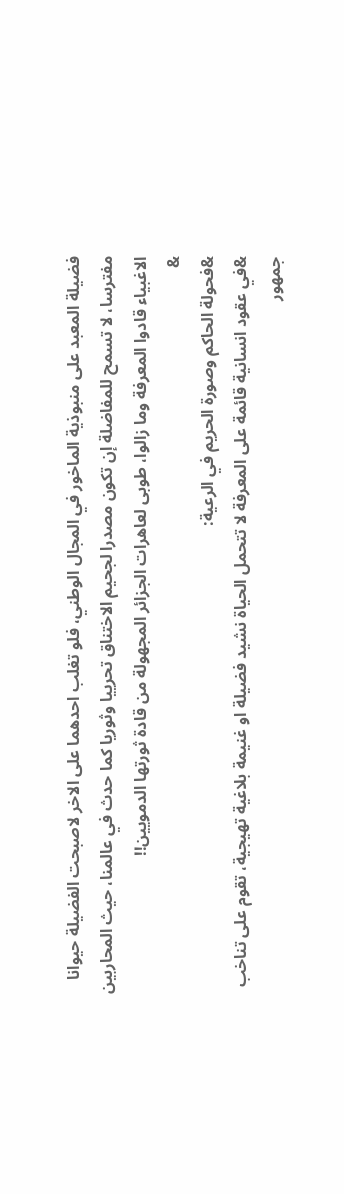فضيلة المعبد على منبوذية الماخور في المجال الوطني، فلو تغلب احدهما على الاخر لاصبحت الفضيلة حيوانا مفترسا، لا تسمح للمفاضلة إن تكون مصدرا لجحيم الاختناق تحرييا وثوريا كما حدث في عالمنا، حيث المحاربين الاغبياء قادوا المعرفة وما زالوا، طوبى لعاهرات الجزائر المجهولة من قادة ثورتها الدمويين!!
&
&فحولة الحاكم وصورة الحريم في الرعية:
&في عقود انسانية قائمة على المعرفة لا تتحمل الحياة نشيد فضيلة او غنيمة بلاغية تهيجية، تقوم على تناخب جمهور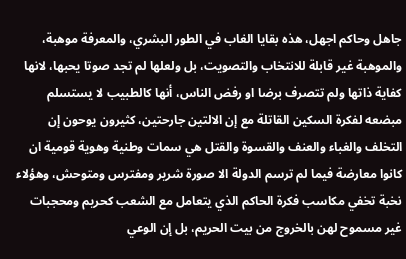جاهل وحاكم اجهل، هذه بقايا الغاب في الطور البشري، والمعرفة موهبة، والموهبة غير قابلة للانتخاب والتصويت، بل ولعلها لم تجد صوتا يحبها، لانها كفاية ذاتها ولم تتصرف برضا او رفض الناس، أنها كالطبيب لا يستسلم مبضعه لفكرة السكين القاتلة مع إن الالتين جارحتين، كثيرون يوحون إن التخلف والغباء والعنف والقسوة والقتل هي سمات وطنية وهوية قومية ان كانوا معارضة فيما لم ترسم الدولة الا صورة شرير ومفترس ومتوحش، وهؤلاء نخبة تخفي مكاسب فكرة الحاكم الذي يتعامل مع الشعب كحريم ومحجبات غير مسموح لهن بالخروج من بيت الحريم، بل إن الوعي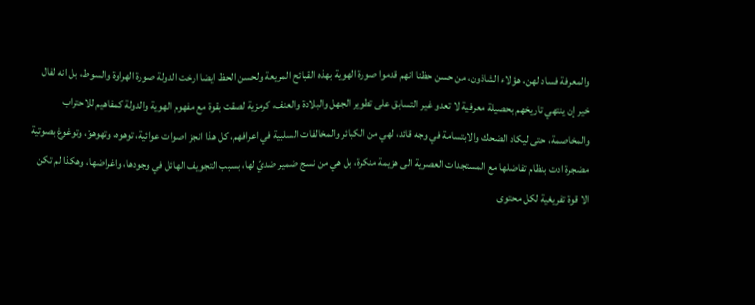والمعرفة فساد لهن، هؤلاء الشاذون، من حسن حظنا انهم قدموا صورة الهوية بهذه القبائح المريعة ولحسن الحظ ايضا ارخت الدولة صورة الهراوة والسوط، بل انه لفال خير إن ينتهي تاريخهم بحصيلة معرفية لا تعدو غير التسابق على تطوير الجهل والبلادة والعنف، كرمزية لصقت بقوة مع مفهوم الهوية والدولة كمفاهيم للاحتراب والمخاصمة، حتى ليكاد الضحك والابتسامة في وجه قائد، لهي من الكبائر والمخالفات السلبية في اعرافهم، كل هذا انجز اصوات عوائية، توهوه، وتهوهوْ، وتوغوغ بصوتية مضجرة ادت بنظام تفاضلها مع المستجدات العصرية الى هزيمة منكرة، بل هي من نسج ضمير ضديّ لها، بسبب التجويف الهائل في وجودها، واغراضها، وهكذا لم تكن الا قوة تفريغية لكل محتوى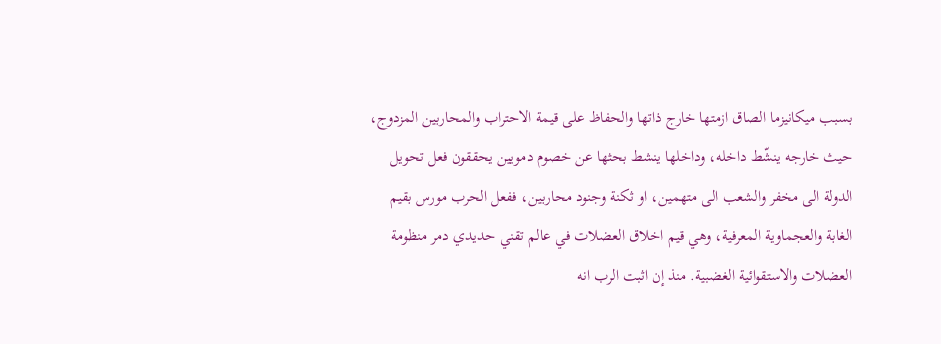بسبب ميكانيزما الصاق ازمتها خارج ذاتها والحفاظ على قيمة الاحتراب والمحاربين المزدوج، حيث خارجه ينشّط داخله، وداخلها ينشط بحثها عن خصوم دمويين يحققون فعل تحويل الدولة الى مخفر والشعب الى متهمين، او ثكنة وجنود محاربين، ففعل الحرب مورس بقيم الغابة والعجماوية المعرفية، وهي قيم اخلاق العضلات في عالم تقني حديدي دمر منظومة العضلات والاستقوائية الغضبية. منذ إن اثبت الرب انه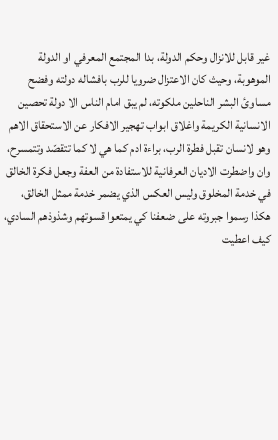غير قابل للانزال وحكم الدولة، بدا المجتمع المعرفي او الدولة الموهوبة، وحيث كان الاعتزال ضرويا للرب بافشاله دولته وفضح مساوئ البشر الناحلين ملكوته، لم يبق امام الناس الا دولة تحصين الانسانية الكريمة واغلاق ابواب تهجير الافكار عن الاستحقاق الاهم وهو لانسان تقبل فطرة الرب، براءة ادم كما هي لا كما تتقصّد وتتمسرح، وان واضطرت الاديان العرفانية للاستفادة من العفة وجعل فكرة الخالق في خدمة المخلوق وليس العكس الذي يضمر خدمة ممثل الخالق، هكذا رسموا جبروته على ضعفنا كي يمتعوا قسوتهم وشذوذهم السادي، كيف اعطيت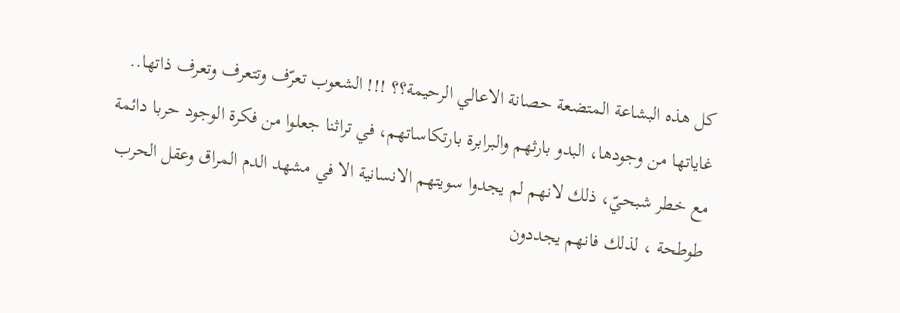كل هذه البشاعة المتضعة حصانة الاعالي الرحيمة؟؟ !!! الشعوب تعرّف وتتعرف وتعرف ذاتها.. غاياتها من وجودها، البدو بارثهم والبرابرة بارتكاساتهم، في تراثنا جعلوا من فكرة الوجود حربا دائمة مع خطر شبحيّ، ذلك لانهم لم يجدوا سويتهم الانسانية الا في مشهد الدم المراق وعقل الحرب طوطحة ، لذلك فانهم يجددون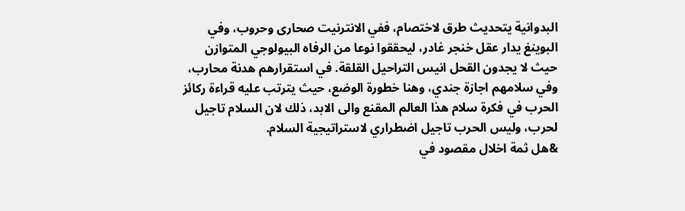البدوانية يتحديث طرق لاختصام، ففي الانترنيت صحارى وحروب، وفي البوينغ يدار عقل خنجر غادر، ليحققوا نوعا من الرفاه البيولوجي المتوازن حيث لا يجدون القحل انيس التراحيل القلقة. في استقرارهم هدنة محارب، وفي سلامهم اجازة جندي، وهنا خطورة الوضع، حيث يترتب عليه قراءة ركائز الحرب في فكرة سلام هذا العالم المقنع والى الابد، ذلك لان السلام تاجيل لحرب، وليس الحرب تاجيل اضطراري لاستراتيجية السلام.
&هل ثمة اخلال مقصود في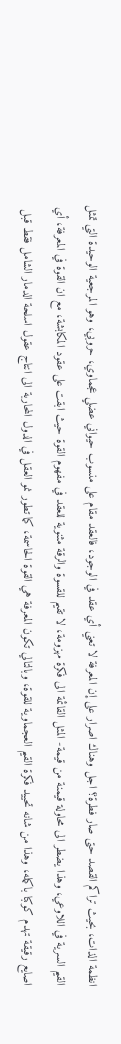انظمة الذات، بحيث تراكم القصد حتى صار فطرة؟ اجل وهناك اصرار على إن المعرفة لا تعني أي عقد في الوجود، فالعقد مقام على منسوب حيواني عضلي عجماوي، حروبي، وهو المرجعية الوحيدة التي تمثل القيم السرية في اللاوعي، وهذا يضطر الى محاولة قيمنة من قيمة- المثل القائمة الى فكرة مهزومة، لا تقيم للقسوة والرقة مثنوية للعقد في مفهوم القوة حيث ابقت على عقود المكابشة، مع ان القوة في المعرفة، أي اصايع رقيقة تهدم كوكبا باكمله، وهذا من شانه تحييد فكرة القيم العجماوية للقوة، وبالتالي تكون المعرفة هي القوة الحاسمة، كما تطور نمو العقل في الدول المحاربة الى انتاج عقول اسلحة الدمار الشامل فقط قبل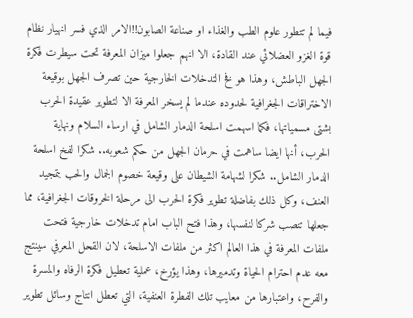فيما لم تتطور علوم الطب والغذاء او صناعة الصابون!!الامر الذي فسر انهيار نظام قوة الغزو العضلائي عند القادة، الا انهم جعلوا ميزان المعرفة تحت سيطرت فكرة الجهل الباطش، وهذا هو فخ التدخلات الخارجية حين تصرف الجهل بوقيعة الاختراقات الجغرافية لحدوده عندما لم يسخر المعرفة الا لتطوير عقيدة الحرب بشتى مسمياتها، فكما اسهمت اسلحة الدمار الشامل في ارساء السلام ونهاية الحرب، أنها ايضا ساهمت في حرمان الجهل من حكم شعوبه.. شكرا لفخ اسلحة الدمار الشامل.. شكرا لشهامة الشيطان على وقيعة خصوم الجمال والحب بتمجيد العنف، وكل ذلك بفاضلة تطوير فكرة الحرب الى مرحلة الخروقات الجغرافية، مما جعلها تنصب شركا لنفسها، وهذا فتح الباب امام تدخلات خارجية فتحت ملفات المعرفة في هذا العالم اكثر من ملفات الاسلحة، لان القحل المعرفي سينتج معه عدم احترام الحياة وتدميرها، وهذا يؤرخ، عملية تعطيل فكرة الرفاه والمسرة والفرح، واعتبارها من معايب تلك الفطرة العنفية، التي تعطل انتاج وسائل تطوير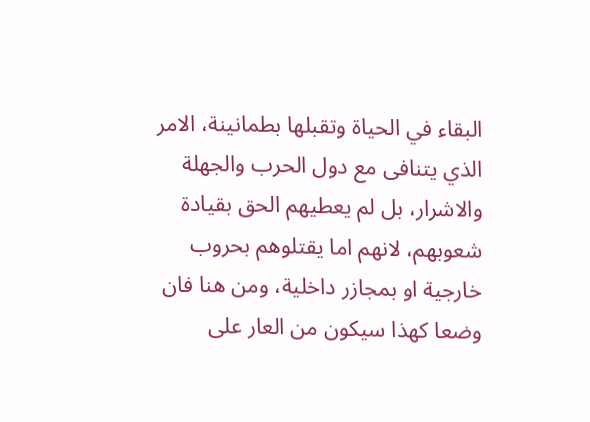البقاء في الحياة وتقبلها بطمانينة، الامر الذي يتنافى مع دول الحرب والجهلة والاشرار، بل لم يعطيهم الحق بقيادة شعوبهم، لانهم اما يقتلوهم بحروب خارجية او بمجازر داخلية، ومن هنا فان وضعا كهذا سيكون من العار على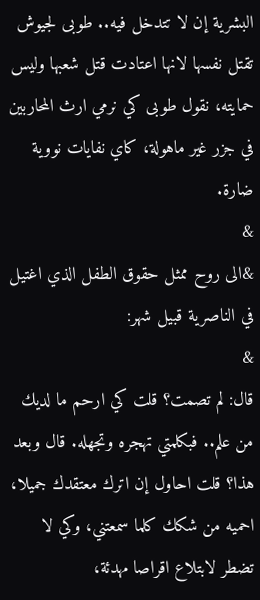البشرية إن لا تتدخل فيه.. طوبى لجيوش تقتل نفسها لانها اعتادت قتل شعبها وليس حمايته، نقول طوبى كي نرمي ارث المحاربين في جزر غير ماهولة، كاي نفايات نووية ضارة.
&
&الى روح ممثل حقوق الطفل الذي اغتيل في الناصرية قبيل شهر:
&
قال: لم تصمت؟ قلت كي ارحم ما لديك من علم.. فبكلمتي تهجره وتجهله. قال وبعد هذا؟ قلت احاول إن اترك معتقدك جميلا، احميه من شكك كلما سمعتني، وكي لا تضطر لابتلاع اقراصا مهدئة،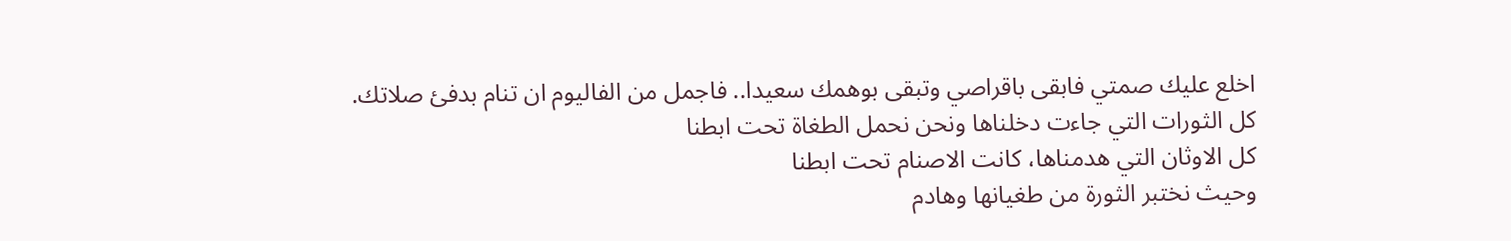اخلع عليك صمتي فابقى باقراصي وتبقى بوهمك سعيدا.. فاجمل من الفاليوم ان تنام بدفئ صلاتك.
كل الثورات التي جاءت دخلناها ونحن نحمل الطغاة تحت ابطنا
كل الاوثان التي هدمناها، كانت الاصنام تحت ابطنا
وحيث نختبر الثورة من طغيانها وهادم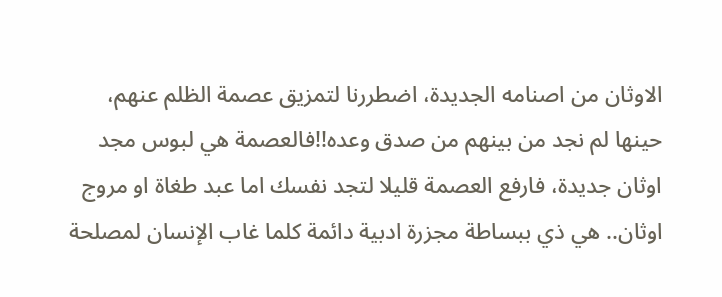الاوثان من اصنامه الجديدة، اضطررنا لتمزيق عصمة الظلم عنهم، حينها لم نجد من بينهم من صدق وعده!!فالعصمة هي لبوس مجد اوثان جديدة، فارفع العصمة قليلا لتجد نفسك اما عبد طغاة او مروج اوثان.. هي ذي ببساطة مجزرة ادبية دائمة كلما غاب الإنسان لمصلحة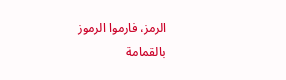الرمز، فارموا الرموز بالقمامة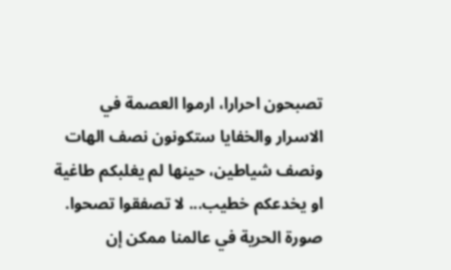تصبحون احرارا، ارموا العصمة في الاسرار والخفايا ستكونون نصف الهات ونصف شياطين، حينها لم يغلبكم طاغية او يخدعكم خطيب... لا تصفقوا تصحوا.
صورة الحرية في عالمنا ممكن إن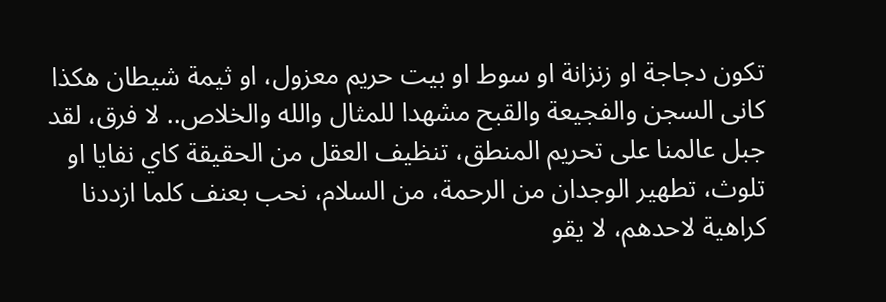تكون دجاجة او زنزانة او سوط او بيت حريم معزول، او ثيمة شيطان هكذا كانى السجن والفجيعة والقبح مشهدا للمثال والله والخلاص.. لا فرق، لقد جبل عالمنا على تحريم المنطق، تنظيف العقل من الحقيقة كاي نفايا او تلوث، تطهير الوجدان من الرحمة، من السلام، نحب بعنف كلما ازددنا كراهية لاحدهم، لا يقو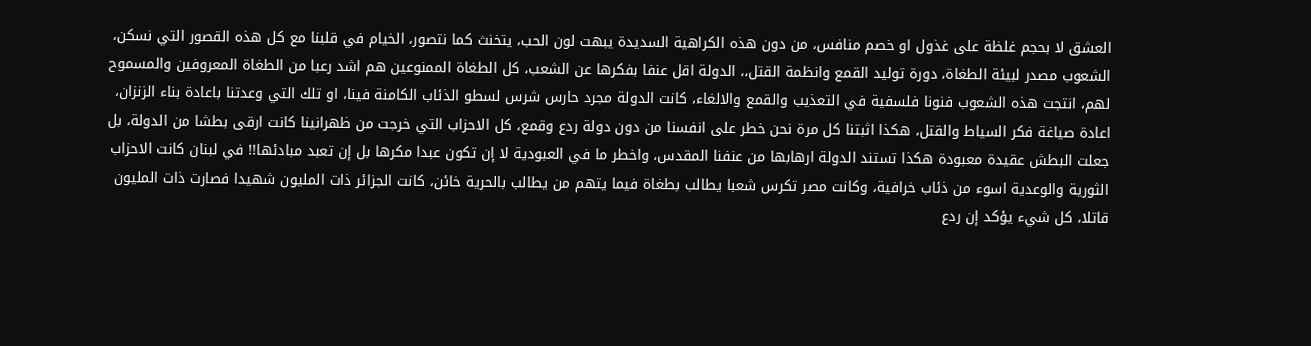العشق لا بحجم غلظة على غذول او خصم منافس، من دون هذه الكراهية السديدة يبهت لون الحب، يتخنث كما نتصور، الخيام في قلبنا مع كل هذه القصور التي نسكن، الشعوب مصدر لبيئة الطغاة، دورة توليد القمع وانظمة القتل،، الدولة اقل عنفا بفكرها عن الشعب، كل الطغاة الممنوعين هم اشد رعبا من الطغاة المعروفين والمسموح لهم، انتجت هذه الشعوب فنونا فلسفية في التعذيب والقمع والالغاء، كانت الدولة مجرد حارس شرس لسطو الذئاب الكامنة فينا، او تلك التي وعدتنا باعادة بناء الزنزان، اعادة صياغة فكر السياط والقتل، هكذا اثبتنا كل مرة نحن خطر على انفسنا من دون دولة ردع وقمع، كل الاحزاب التي خرجت من ظهرانينا كانت ارقى بطشا من الدولة، بل جعلت البطش عقيدة معبودة هكذا تستند الدولة ارهابها من عنفنا المقدس، واخطر ما في العبودية لا إن تكون عبدا مكرها بل إن تعبد مبادئها!! في لبنان كانت الاحزاب الثورية والوعدية اسوء من ذئاب خرافية، وكانت مصر تكرس شعبا يطالب بطغاة فيما يتهم من يطالب بالحرية خائن، كانت الجزائر ذات المليون شهيدا فصارت ذات المليون قاتلا، كل شيء يؤكد إن ردع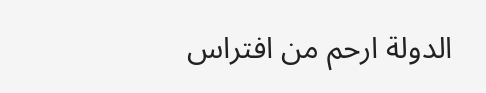الدولة ارحم من افتراس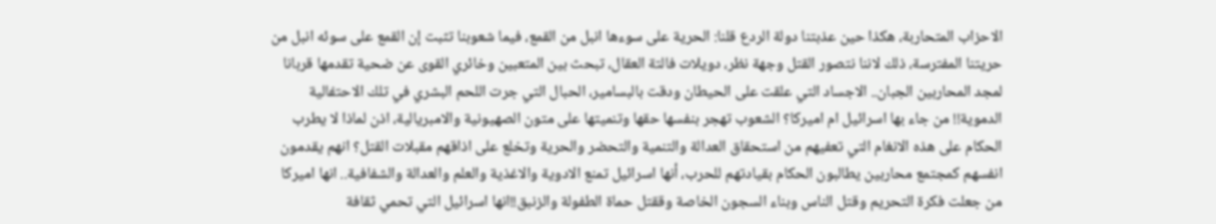الاحزاب المتحاربة، هكذا حين عذبتنا دولة الردع قلنا: الحرية على سوءها انبل من القمع، فيما شعوبنا تثبت إن القمع على سوئه انبل من حريتنا المفترسة، ذلك لاننا نتصور القتل وجهة نظر، دويلات فالتة العقال، تبحث بين المتعبين وخائري القوى عن ضحية تقدمها قربانا لمجد المحاربين الجبان.. الاجساد التي علقت على الحيطان ودقت بالبسامير، الحبال التي جرت اللحم البشري في تلك الاحتفالية الدموية!! من جاء بها اسرائيل ام اميركا؟ الشعوب تهجر بنفسها حقها وتنميتها على متون الصهيونية والامبريالية، اذن لماذا لا يطرب الحكام على هذه الانغام التي تعفيهم من استحقاق العدالة والتنمية والتحضر والحرية وتخلع على اذاقهم مقبلات القتل؟ انهم يقدمون انفسهم كمجتمع محاربين يطالبون الحكام بقيادتهم للحرب، أنها اسرائيل تمنع الادوية والاغذية والعلم والعدالة والشفافية.. انها اميركا من جعلت فكرة التحريم وقتل الناس وبناء السجون الخاصة وققتل حماة الطفولة والزنبق!!انها اسرائيل التي تحمي ثقافة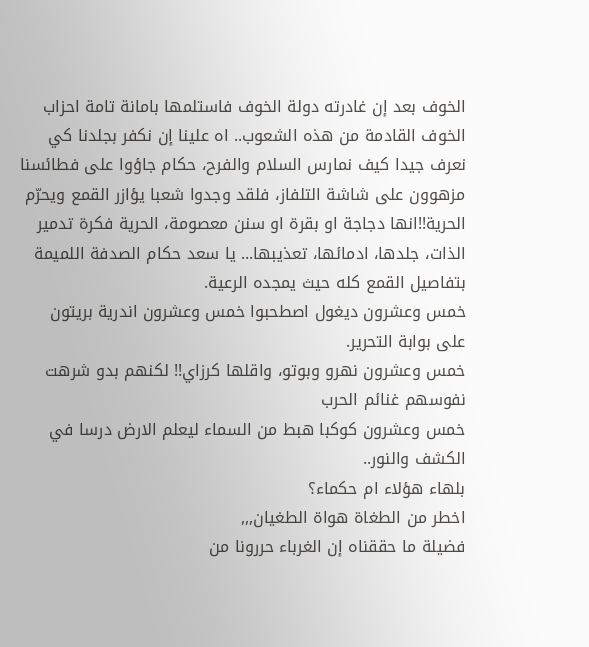الخوف بعد إن غادرته دولة الخوف فاستلمها بامانة تامة احزاب الخوف القادمة من هذه الشعوب.. اه علينا إن نكفر بجلدنا كي نعرف جيدا كيف نمارس السلام والفرح، حكام جاؤوا على فطائسنا مزهوون على شاشة التلفاز، فلقد وجدوا شعبا يؤازر القمع ويحرّم الحرية!!انها دجاجة او بقرة او سنن معصومة، الحرية فكرة تدمير الذات، جلدها، ادمائها، تعذيبها... يا سعد حكام الصدفة اللميمة بتفاصيل القمع كله حيث يمجده الرعية.
خمس وعشرون ديغول اصطحبوا خمس وعشرون اندرية بريتون على بوابة التحرير.
خمس وعشرون نهرو وبوتو، واقلها كرزاي!! لكنهم بدو شرهت نفوسهم غنائم الحرب
خمس وعشرون كوكبا هبط من السماء ليعلم الارض درسا في الكشف والنور..
بلهاء هؤلاء ام حكماء؟
اخطر من الطغاة هواة الطغيان,,,
فضيلة ما حققناه إن الغرباء حررونا من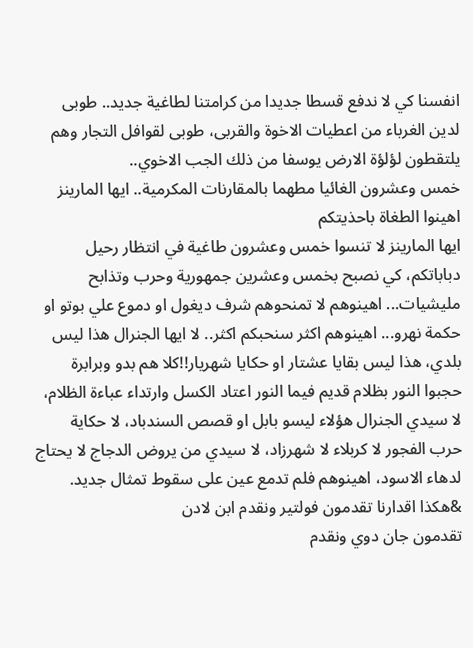انفسنا كي لا ندفع قسطا جديدا من كرامتنا لطاغية جديد.. طوبى لدين الغرباء من اعطيات الاخوة والقربى، طوبى لقوافل التجار وهم يلتقطون لؤلؤة الارض يوسفا من ذلك الجب الاخوي..
خمس وعشرون الغائيا مطهما بالمقارنات المكرمية.. ايها المارينز اهينوا الطغاة باحذيتكم
ايها المارينز لا تنسوا خمس وعشرون طاغية في انتظار رحيل دباباتكم، كي نصبح بخمس وعشرين جمهورية وحرب وتذابح مليشيات... اهينوهم لا تمنحوهم شرف ديغول او دموع علي بوتو او حكمة نهرو... اهينوهم اكثر سنحبكم اكثر.. لا ايها الجنرال هذا ليس بلدي، هذا ليس بقايا عشتار او حكايا شهريار!!كلا هم بدو وبرابرة حجبوا النور بظلام قديم فيما النور اعتاد الكسل وارتداء عباءة الظلام، لا سيدي الجنرال هؤلاء ليسو بابل او قصص السندباد، لا حكاية حرب الفجور لا كربلاء لا شهرزاد، لا سيدي من يروض الدجاج لا يحتاج لدهاء الاسود، اهينوهم فلم تدمع عين على سقوط تمثال جديد.
&هكذا اقدارنا تقدمون فولتير ونقدم ابن لادن
تقدمون جان دوي ونقدم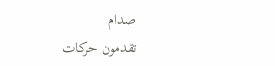صدام
تقدمون حركات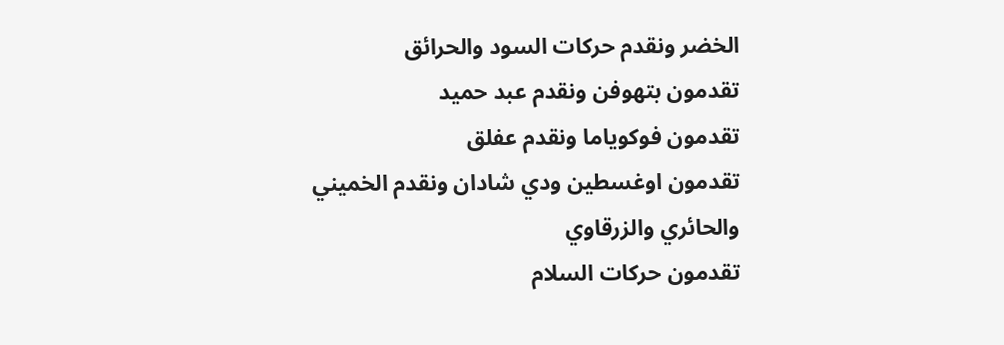الخضر ونقدم حركات السود والحرائق
تقدمون بتهوفن ونقدم عبد حميد
تقدمون فوكوياما ونقدم عفلق
تقدمون اوغسطين ودي شادان ونقدم الخميني والحائري والزرقاوي
تقدمون حركات السلام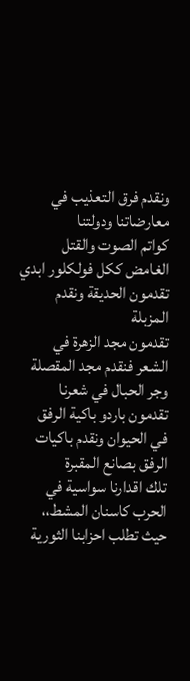ونقدم فرق التعذيب في معارضاتنا ودولتنا
كواتم الصوت والقتل الغامض ككل فولكلور ابدي
تقدمون الحديقة ونقدم المزبلة
تقدمون مجد الزهرة في الشعر فنقدم مجد المقصلة وجر الحبال في شعرنا
تقدمون باردو باكية الرفق في الحيوان ونقدم باكيات الرفق بصانع المقبرة
تلك اقدارنا سواسية في الحرب كاسنان المشط،، حيث تطلب احزابنا الثورية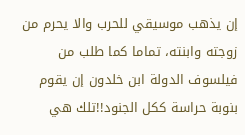إن يذهب موسيقي للحرب والا يحرم من زوجته وابنته، تماما كما طلب من فيلسوف الدولة ابن خلدون إن يقوم بنوبة حراسة ككل الجنود!!تلك هي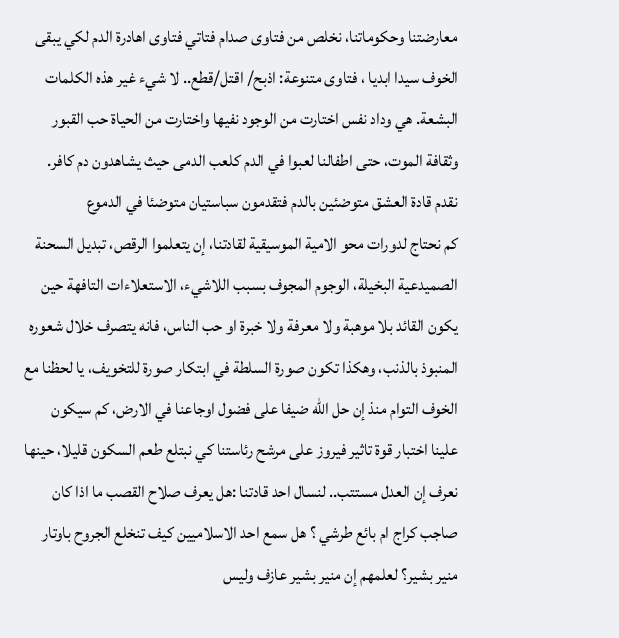معارضتنا وحكوماتنا، نخلص من فتاوى صدام فتاتي فتاوى اهادرة الدم لكي يبقى الخوف سيدا ابديا ، فتاوى متنوعة: اذبح/ اقتل/قطع.. لا شيء غير هذه الكلمات البشعة. هي وداد نفس اختارت من الوجود نفيها واختارت من الحياة حب القبور وثقافة الموت، حتى اطفالنا لعبوا في الدم كلعب الدمى حيث يشاهدون دم كافر.
نقدم قادة العشق متوضئين بالدم فتقدمون سباستيان متوضئا في الدموع
كم نحتاج لدورات محو الامية الموسيقية لقادتنا، إن يتعلموا الرقص، تبديل السحنة الصميدعية البخيلة، الوجوم المجوف بسبب اللاشيء، الاستعلاءات التافهة حين يكون القائد بلا موهبة ولا معرفة ولا خبرة او حب الناس، فانه يتصرف خلال شعوره المنبوذ بالذنب، وهكذا تكون صورة السلطة في ابتكار صورة للتخويف، يا لحظنا مع الخوف التوام منذ إن حل الله ضيفا على فضول اوجاعنا في الارض، كم سيكون علينا اختبار قوة تاثير فيروز على مرشح رئاستنا كي نبتلع طعم السكون قليلا، حينها نعرف إن العدل مستتب.. لنسال احد قادتنا :هل يعرف صلاح القصب ما اذا كان صاجب كراج ام بائع طرشي ؟ هل سمع احد الاسلاميين كيف تنخلع الجروح باوتار منير بشير؟ لعلمهم إن منير بشير عازف وليس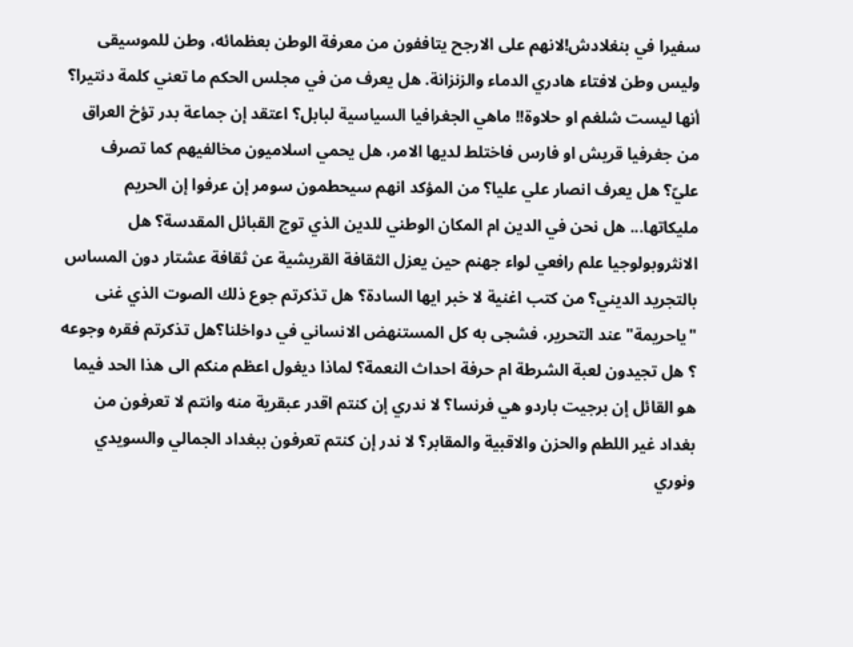سفيرا في بنغلادش!لانهم على الارجح يتاففون من معرفة الوطن بعظمائه، وطن للموسيقى وليس وطن لافتاء هادري الدماء والزنزانة. هل يعرف من في مجلس الحكم ما تعني كلمة دنتيرا؟ أنها ليست شلغم او حلاوة!! ماهي الجغرافيا السياسية لبابل؟ اعتقد إن جماعة بدر تؤخ العراق من جغرفيا قريش او فارس فاختلط لديها الامر، هل يحمي اسلاميون مخالفيهم كما تصرف عليّ؟ هل يعرف انصار علي عليا؟ من المؤكد انهم سيحطمون سومر إن عرفوا إن الحريم مليكاتها... هل نحن في الدين ام المكان الوطني للدين الذي توج القبائل المقدسة؟ هل الانثروبولوجيا علم رافعي لواء جهنم حين يعزل الثقافة القريشية عن ثقافة عشتار دون المساس بالتجريد الديني؟ من كتب اغنية لا خبر ايها السادة؟ هل تذكرتم جوع ذلك الصوت الذي غنى "ياحريمة" عند التحرير، فشجى به كل المستنهض الانساني في دواخلنا؟هل تذكرتم فقره وجوعه ؟ هل تجيدون لعبة الشرطة ام حرفة احداث النعمة؟ لماذا ديغول اعظم منكم الى هذا الحد فيما هو القائل إن برجيت باردو هي فرنسا؟ لا ندري إن كنتم اقدر عبقرية منه وانتم لا تعرفون من بغداد غير اللطم والحزن والاقبية والمقابر؟ لا ندر إن كنتم تعرفون ببغداد الجمالي والسويدي ونوري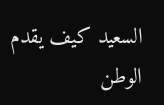السعيد كيف يقدم الوطن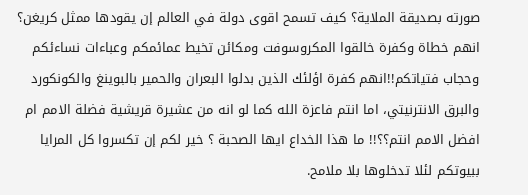صورته بصديقة الملاية؟ كيف تسمح اقوى دولة في العالم إن يقودها ممثل كريغن؟ انهم خطاة وكفرة خالقوا المكروسوفت ومكائن تخيط عمائمكم وعباءات نساءئكم وحجاب فتياتكم!!انهم كفرة اؤلئك الذين بدلوا البعران والحمير بالبوينغ والكونكورد والبرق الانترنيتي، اما انتم فاعزة الله كما لو انه من عشيرة قريشية فضلة الامم ام افضل الامم انتم؟؟!! ما هذا الخداع ايها الصحبة ؟ خير لكم إن تكسروا كل المرايا ببيوتكم لئلا تدخلوها بلا ملامح.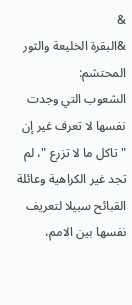&
&البقرة الخليعة والثور المحتشم:
الشعوب التي وجدت نفسها لا تعرف غير إن "تاكل ما لا تزرع "، لم تجد غير الكراهية وعائلة القبائح سبيلا لتعريف نفسها بين الامم،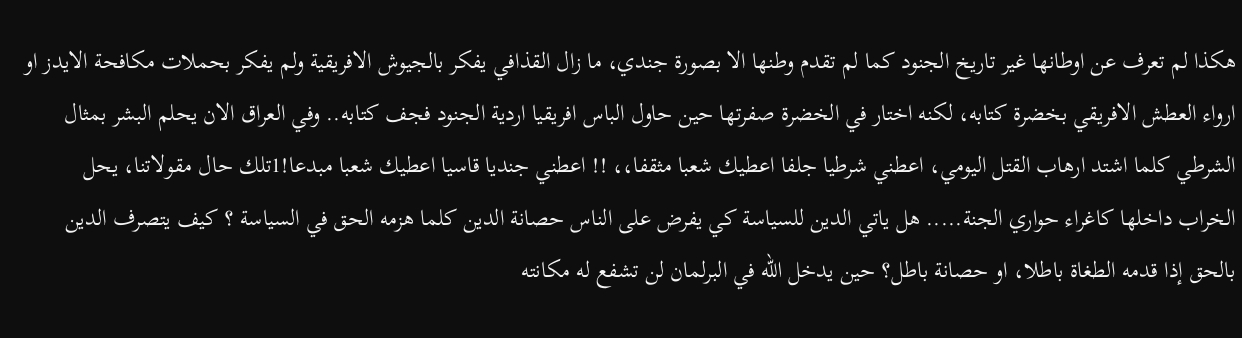هكذا لم تعرف عن اوطانها غير تاريخ الجنود كما لم تقدم وطنها الا بصورة جندي، ما زال القذافي يفكر بالجيوش الافريقية ولم يفكر بحملات مكافحة الايدز او ارواء العطش الافريقي بخضرة كتابه، لكنه اختار في الخضرة صفرتها حين حاول الباس افريقيا اردية الجنود فجف كتابه.. وفي العراق الان يحلم البشر بمثال الشرطي كلما اشتد ارهاب القتل اليومي، اعطني شرطيا جلفا اعطيك شعبا مثقفا،، !! اعطني جنديا قاسيا اعطيك شعبا مبدعا!1تلك حال مقولاتنا، يحل الخراب داخلها كاغراء حواري الجنة..... هل ياتي الدين للسياسة كي يفرض على الناس حصانة الدين كلما هزمه الحق في السياسة ؟ كيف يتصرف الدين بالحق إذا قدمه الطغاة باطلا، او حصانة باطل؟ حين يدخل الله في البرلمان لن تشفع له مكانته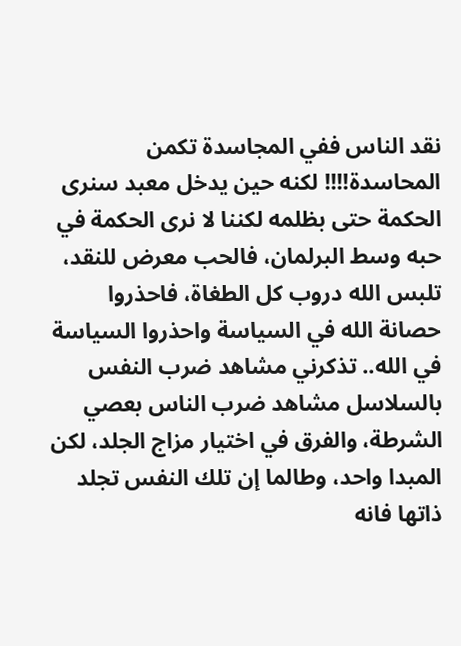نقد الناس ففي المجاسدة تكمن المحاسدة!!!! لكنه حين يدخل معبد سنرى الحكمة حتى بظلمه لكننا لا نرى الحكمة في حبه وسط البرلمان، فالحب معرض للنقد، تلبس الله دروب كل الطغاة، فاحذروا حصانة الله في السياسة واحذروا السياسة في الله.. تذكرني مشاهد ضرب النفس بالسلاسل مشاهد ضرب الناس بعصي الشرطة، والفرق في اختيار مزاج الجلد، لكن المبدا واحد، وطالما إن تلك النفس تجلد ذاتها فانه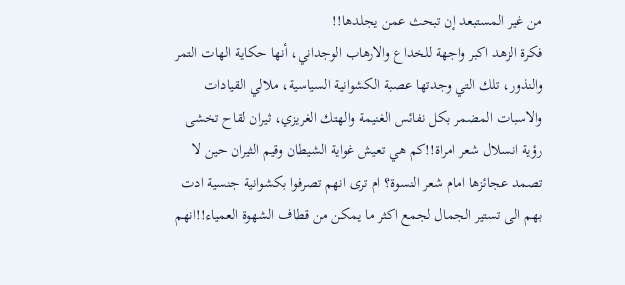من غير المستبعد إن تبحث عمن يجلدها!!
فكرة الزهد اكبر واجهة للخداع والارهاب الوجداني، أنها حكاية الهات التمر والنذور، تلك التي وجدتها عصبة الكشوانية السياسية، ملالي القيادات والاسبات المضمر بكل نفائس الغنيمة والهتك الغريزي، ثيران لقاح تخشى رؤية انسلال شعر امراة!!كم هي تعيش غواية الشيطان وقيم الثيران حين لا تصمد عجائزها امام شعر النسوة؟ ام ترى انهم تصرفوا بكشوانية جنسية ادت بهم الى تستير الجمال لجمع اكثر ما يمكن من قطاف الشهوة العمياء!!انهم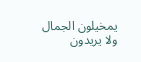يمخيلون الجمال ولا يريدون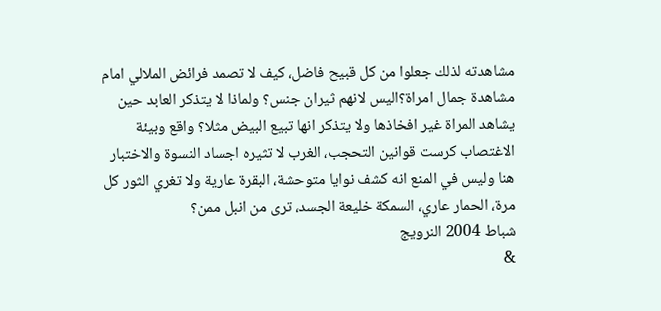مشاهدته لذلك جعلوا من كل قبيح فاضل، كيف لا تصمد فرائض الملالي امام مشاهدة جمال امراة؟اليس لانهم ثيران جنس؟ ولماذا لا يتذكر العابد حين يشاهد المراة غير افخاذها ولا يتذكر انها تبيع البيض مثلا؟ واقع وبيئة الاغتصاب كرست قوانين التحجب، الغرب لا تثيره اجساد النسوة والاختبار هنا وليس في المنع انه كشف نوايا متوحشة، البقرة عارية ولا تغري الثور كل مرة، الحمار عاري، السمكة خليعة الجسد، ترى من انبل ممن؟
شباط 2004 النرويج
&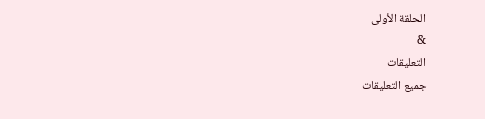الحلقة الأولى
&
التعليقات
جميع التعليقات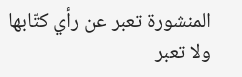المنشورة تعبر عن رأي كتّابها ولا تعبر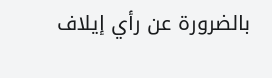بالضرورة عن رأي إيلاف